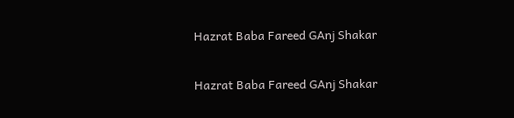Hazrat Baba Fareed GAnj Shakar

Hazrat Baba Fareed GAnj Shakar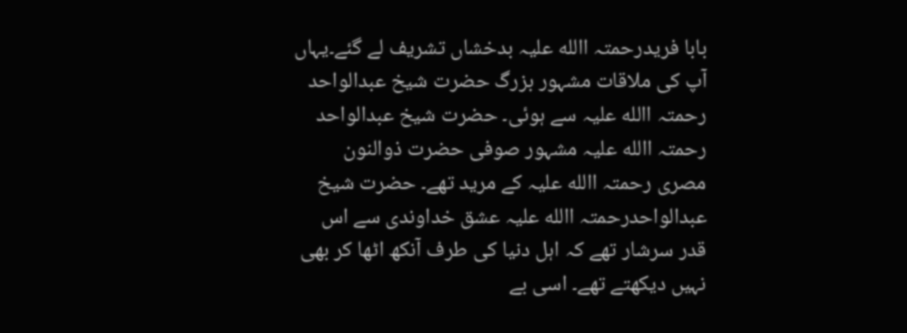بابا فریدرحمتہ االله علیہ بدخشاں تشریف لے گئے۔یہاں آپ کی ملاقات مشہور بزرگ حضرت شیخ عبدالواحد رحمتہ االله علیہ سے ہوئی۔ حضرت شیخ عبدالواحد رحمتہ االله علیہ مشہور صوفی حضرت ذوالنون مصری رحمتہ االله علیہ کے مرید تھے۔ حضرت شیخ عبدالواحدرحمتہ االله علیہ عشق خداوندی سے اس قدر سرشار تھے کہ اہل دنیا کی طرف آنکھ اٹھا کر بھی نہیں دیکھتے تھے۔ اسی بے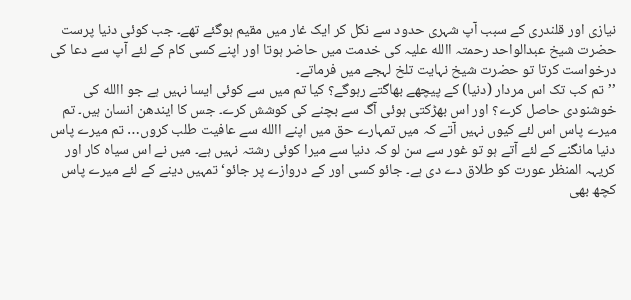نیازی اور قلندری کے سبب آپ شہری حدود سے نکل کر ایک غار میں مقیم ہوگئے تھے۔ جب کوئی دنیا پرست حضرت شیخ عبدالواحد رحمتہ االله علیہ کی خدمت میں حاضر ہوتا اور اپنے کسی کام کے لئے آپ سے دعا کی درخواست کرتا تو حضرت شیخ نہایت تلخ لہجے میں فرماتے۔
’’تم کب تک اس مردار (دنیا) کے پیچھے بھاگتے رہوگے؟ کیا تم میں سے کوئی ایسا نہیں ہے جو االله کی خوشنودی حاصل کرے؟ اور اس بھڑکتی ہوئی آگ سے بچنے کی کوشش کرے۔ جس کا ایندھن انسان ہیں۔ تم میرے پاس اس لئے کیوں نہیں آتے کہ میں تمہارے حق میں اپنے االله سے عافیت طلب کروں… تم میرے پاس دنیا مانگنے کے لئے آتے ہو تو غور سے سن لو کہ دنیا سے میرا کوئی رشتہ نہیں ہے۔ میں نے اس سیاہ کار اور کریہہ المنظر عورت کو طلاق دے دی ہے۔ جائو کسی اور کے دروازے پر جائو‘ تمہیں دینے کے لئے میرے پاس کچھ بھی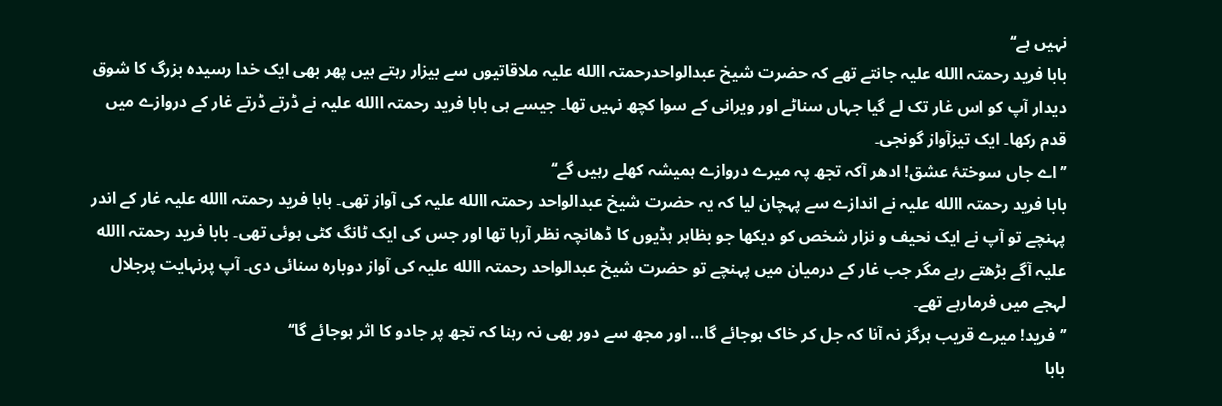نہیں ہے‘‘
بابا فرید رحمتہ االله علیہ جانتے تھے کہ حضرت شیخ عبدالواحدرحمتہ االله علیہ ملاقاتیوں سے بیزار رہتے ہیں پھر بھی ایک خدا رسیدہ بزرگ کا شوق دیدار آپ کو اس غار تک لے گیا جہاں سناٹے اور ویرانی کے سوا کچھ نہیں تھا۔ جیسے ہی بابا فرید رحمتہ االله علیہ نے ڈرتے ڈرتے غار کے دروازے میں قدم رکھا۔ ایک تیزآواز گونجی۔
’’اے جاں سوختۂ عشق! ادھر آکہ تجھ پہ میرے دروازے ہمیشہ کھلے رہیں گے‘‘
بابا فرید رحمتہ االله علیہ نے اندازے سے پہچان لیا کہ یہ حضرت شیخ عبدالواحد رحمتہ االله علیہ کی آواز تھی۔ بابا فرید رحمتہ االله علیہ غار کے اندر پہنچے تو آپ نے ایک نحیف و نزار شخص کو دیکھا جو بظاہر ہڈیوں کا ڈھانچہ نظر آرہا تھا اور جس کی ایک ٹانگ کٹی ہوئی تھی۔ بابا فرید رحمتہ االله علیہ آگے بڑھتے رہے مگر جب غار کے درمیان میں پہنچے تو حضرت شیخ عبدالواحد رحمتہ االله علیہ کی آواز دوبارہ سنائی دی۔ آپ پرنہایت پرجلال لہجے میں فرمارہے تھے۔
’’فرید! میرے قریب ہرگز نہ آنا کہ جل کر خاک ہوجائے گا… اور مجھ سے دور بھی نہ رہنا کہ تجھ پر جادو کا اثر ہوجائے گا‘‘
بابا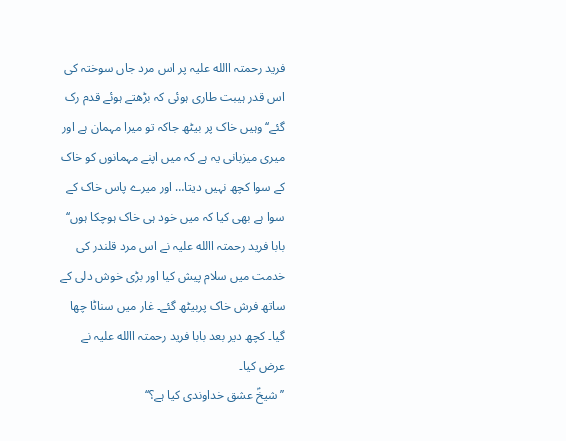فرید رحمتہ االله علیہ پر اس مرد جاں سوختہ کی اس قدر ہیبت طاری ہوئی کہ بڑھتے ہوئے قدم رک گئے‘‘ وہیں خاک پر بیٹھ جاکہ تو میرا مہمان ہے اور میری میزبانی یہ ہے کہ میں اپنے مہمانوں کو خاک کے سوا کچھ نہیں دیتا… اور میرے پاس خاک کے سوا ہے بھی کیا کہ میں خود ہی خاک ہوچکا ہوں‘‘
بابا فرید رحمتہ االله علیہ نے اس مرد قلندر کی خدمت میں سلام پیش کیا اور بڑی خوش دلی کے ساتھ فرش خاک پربیٹھ گئے۔ غار میں سناٹا چھا گیا۔ کچھ دیر بعد بابا فرید رحمتہ االله علیہ نے عرض کیا۔
’’شیخؑ عشق خداوندی کیا ہے؟‘‘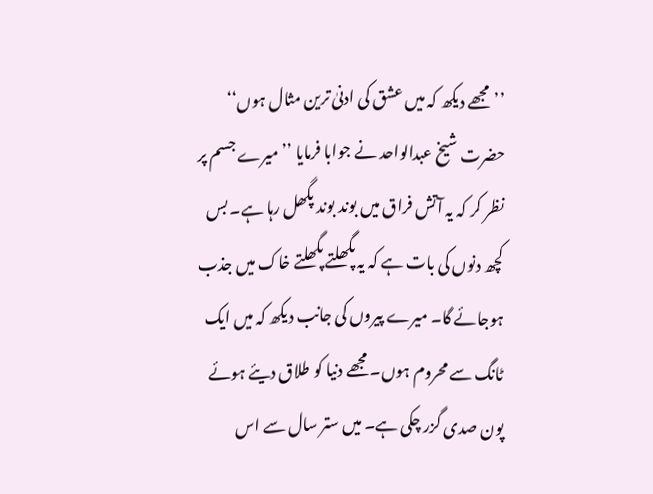’’مجھے دیکھ کہ میں عشق کی ادنیٰ ترین مثال ہوں‘‘ حضرت شیخ عبدالواحد نے جوابا فرمایا ’’میرے جسم پر نظر کر کہ یہ آتش فراق میں بوند بوند پگھل رہا ہے۔ بس کچھ دنوں کی بات ہے کہ یہ پگھلتے پگھلتے خاک میں جذب ہوجائے گا۔ میرے پیروں کی جانب دیکھ کہ میں ایک ٹانگ سے محروم ہوں۔ مجھے دنیا کو طلاق دیئے ہوئے پون صدی گزر چکی ہے۔ میں ستر سال سے اس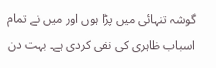گوشہ تنہائی میں پڑا ہوں اور میں نے تمام اسباب ظاہری کی نفی کردی ہے۔ بہت دن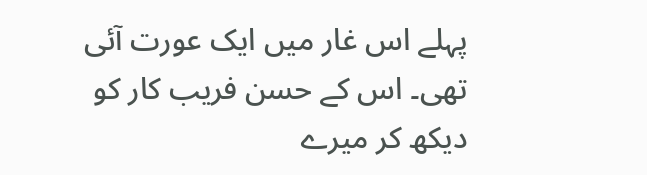پہلے اس غار میں ایک عورت آئی تھی۔ اس کے حسن فریب کار کو دیکھ کر میرے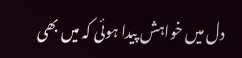دل میں خواہش پیدا ہوئی کہ میں بھی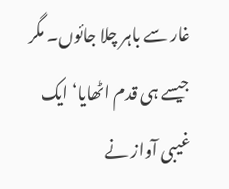غار سے باہر چلا جائوں۔ مگر جیسے ہی قدم اٹھایا‘ ایک غیبی آواز نے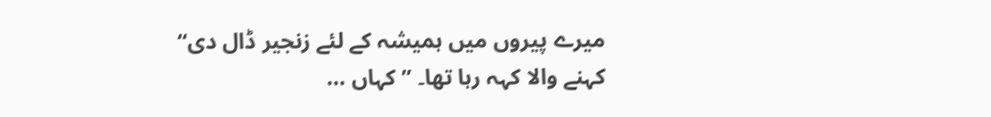میرے پیروں میں ہمیشہ کے لئے زنجیر ڈال دی‘‘
کہنے والا کہہ رہا تھا۔ ’’کہاں …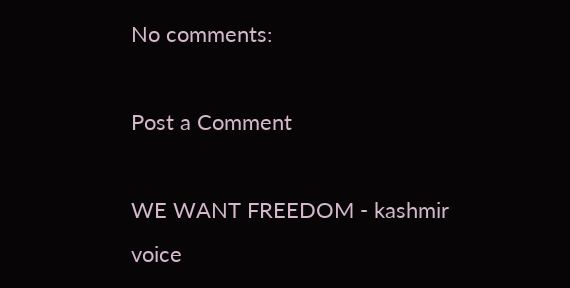No comments:

Post a Comment

WE WANT FREEDOM - kashmir voice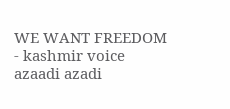WE WANT FREEDOM - kashmir voice azaadi azadi